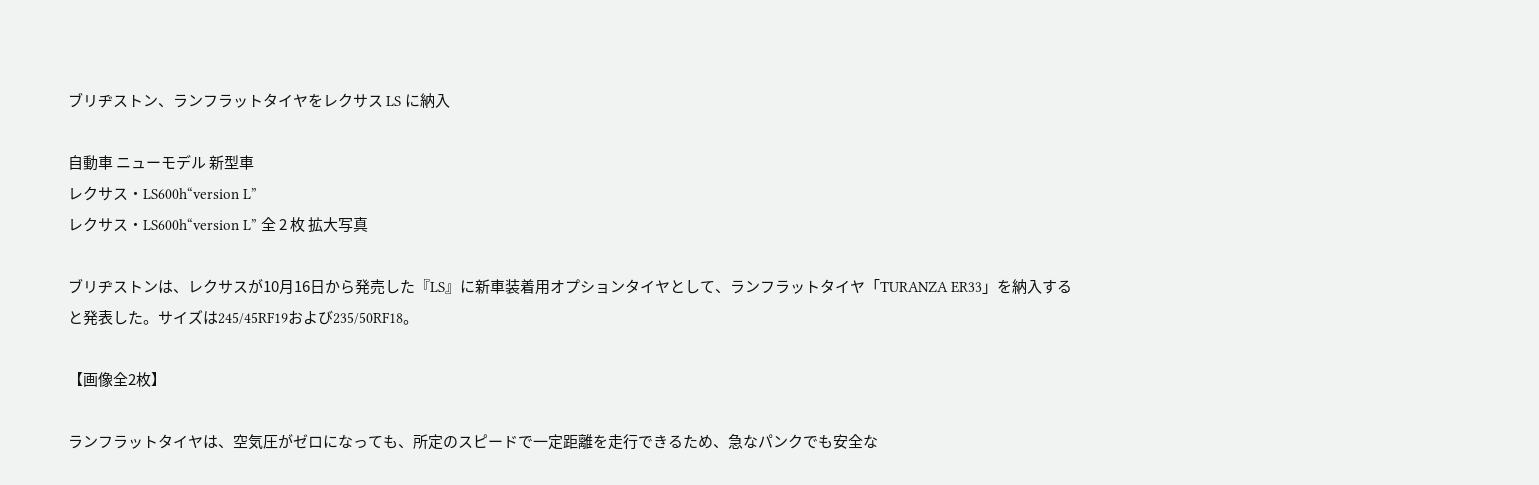ブリヂストン、ランフラットタイヤをレクサス LS に納入

自動車 ニューモデル 新型車
レクサス・LS600h“version L”
レクサス・LS600h“version L” 全 2 枚 拡大写真

ブリヂストンは、レクサスが10月16日から発売した『LS』に新車装着用オプションタイヤとして、ランフラットタイヤ「TURANZA ER33」を納入すると発表した。サイズは245/45RF19および235/50RF18。

【画像全2枚】

ランフラットタイヤは、空気圧がゼロになっても、所定のスピードで一定距離を走行できるため、急なパンクでも安全な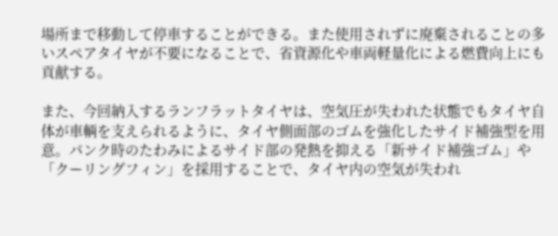場所まで移動して停車することができる。また使用されずに廃棄されることの多いスペアタイヤが不要になることで、省資源化や車両軽量化による燃費向上にも貢献する。

また、今回納入するランフラットタイヤは、空気圧が失われた状態でもタイヤ自体が車輌を支えられるように、タイヤ側面部のゴムを強化したサイド補強型を用意。パンク時のたわみによるサイド部の発熱を抑える「新サイド補強ゴム」や「クーリングフィン」を採用することで、タイヤ内の空気が失われ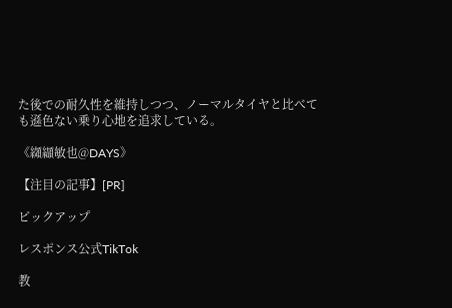た後での耐久性を維持しつつ、ノーマルタイヤと比べても遜色ない乗り心地を追求している。

《纐纈敏也@DAYS》

【注目の記事】[PR]

ピックアップ

レスポンス公式TikTok

教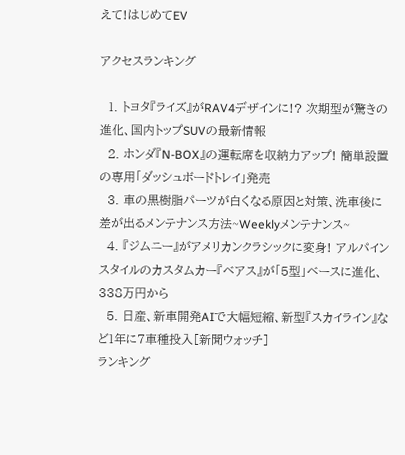えて!はじめてEV

アクセスランキング

  1. トヨタ『ライズ』がRAV4デザインに!? 次期型が驚きの進化、国内トップSUVの最新情報
  2. ホンダ『N-BOX』の運転席を収納力アップ! 簡単設置の専用「ダッシュボードトレイ」発売
  3. 車の黒樹脂パーツが白くなる原因と対策、洗車後に差が出るメンテナンス方法~Weeklyメンテナンス~
  4. 『ジムニー』がアメリカンクラシックに変身! アルパインスタイルのカスタムカー『ベアス』が「5型」ベースに進化、338万円から
  5. 日産、新車開発AIで大幅短縮、新型『スカイライン』など1年に7車種投入[新聞ウォッチ]
ランキング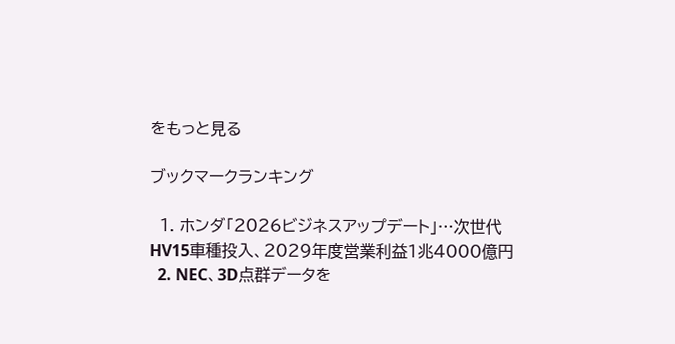をもっと見る

ブックマークランキング

  1. ホンダ「2026ビジネスアップデート」…次世代HV15車種投入、2029年度営業利益1兆4000億円
  2. NEC、3D点群データを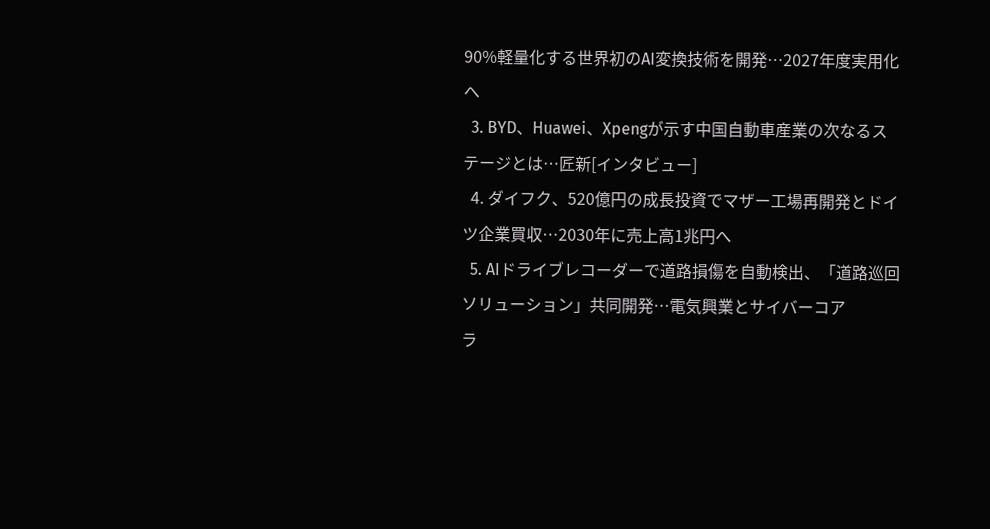90%軽量化する世界初のAI変換技術を開発…2027年度実用化へ
  3. BYD、Huawei、Xpengが示す中国自動車産業の次なるステージとは…匠新[インタビュー]
  4. ダイフク、520億円の成長投資でマザー工場再開発とドイツ企業買収…2030年に売上高1兆円へ
  5. AIドライブレコーダーで道路損傷を自動検出、「道路巡回ソリューション」共同開発…電気興業とサイバーコア
ラ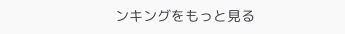ンキングをもっと見る